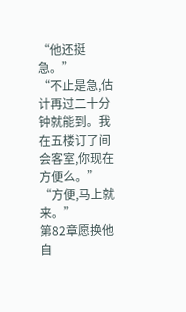“他还挺急。”
“不止是急,估计再过二十分钟就能到。我在五楼订了间会客室,你现在方便么。”
“方便,马上就来。”
第82章愿换他自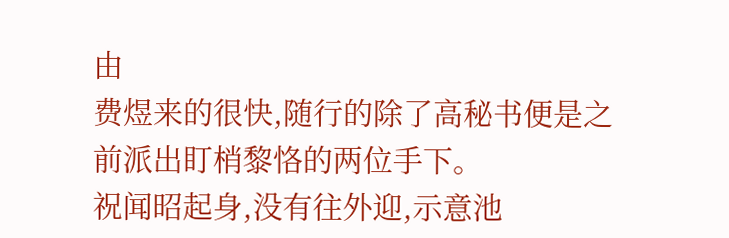由
费煜来的很快,随行的除了高秘书便是之前派出盯梢黎恪的两位手下。
祝闻昭起身,没有往外迎,示意池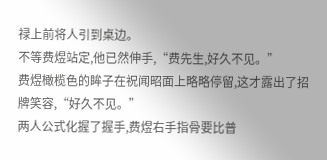禄上前将人引到桌边。
不等费煜站定,他已然伸手,“费先生,好久不见。”
费煜橄榄色的眸子在祝闻昭面上略略停留,这才露出了招牌笑容,“好久不见。”
两人公式化握了握手,费煜右手指骨要比普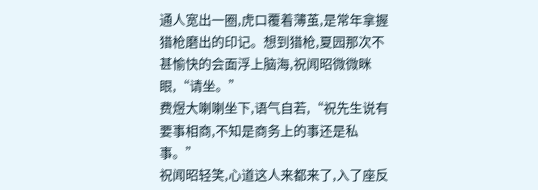通人宽出一圈,虎口覆着薄茧,是常年拿握猎枪磨出的印记。想到猎枪,夏园那次不甚愉快的会面浮上脑海,祝闻昭微微眯眼,“请坐。”
费煜大喇喇坐下,语气自若,“祝先生说有要事相商,不知是商务上的事还是私事。”
祝闻昭轻笑,心道这人来都来了,入了座反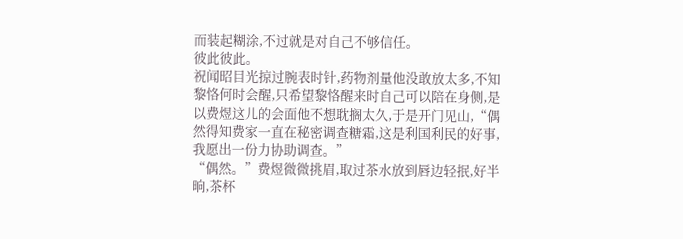而装起糊涂,不过就是对自己不够信任。
彼此彼此。
祝闻昭目光掠过腕表时针,药物剂量他没敢放太多,不知黎恪何时会醒,只希望黎恪醒来时自己可以陪在身侧,是以费煜这儿的会面他不想耽搁太久,于是开门见山,“偶然得知费家一直在秘密调查糖霜,这是利国利民的好事,我愿出一份力协助调查。”
“偶然。”费煜微微挑眉,取过茶水放到唇边轻抿,好半晌,茶杯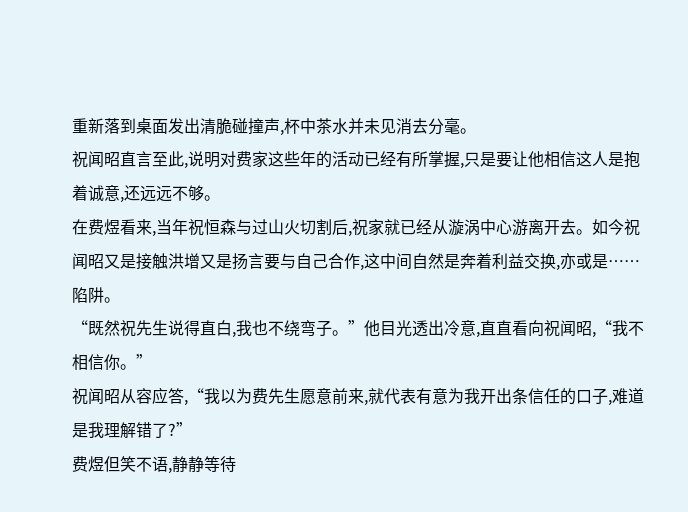重新落到桌面发出清脆碰撞声,杯中茶水并未见消去分毫。
祝闻昭直言至此,说明对费家这些年的活动已经有所掌握,只是要让他相信这人是抱着诚意,还远远不够。
在费煜看来,当年祝恒森与过山火切割后,祝家就已经从漩涡中心游离开去。如今祝闻昭又是接触洪增又是扬言要与自己合作,这中间自然是奔着利益交换,亦或是……陷阱。
“既然祝先生说得直白,我也不绕弯子。”他目光透出冷意,直直看向祝闻昭,“我不相信你。”
祝闻昭从容应答,“我以为费先生愿意前来,就代表有意为我开出条信任的口子,难道是我理解错了?”
费煜但笑不语,静静等待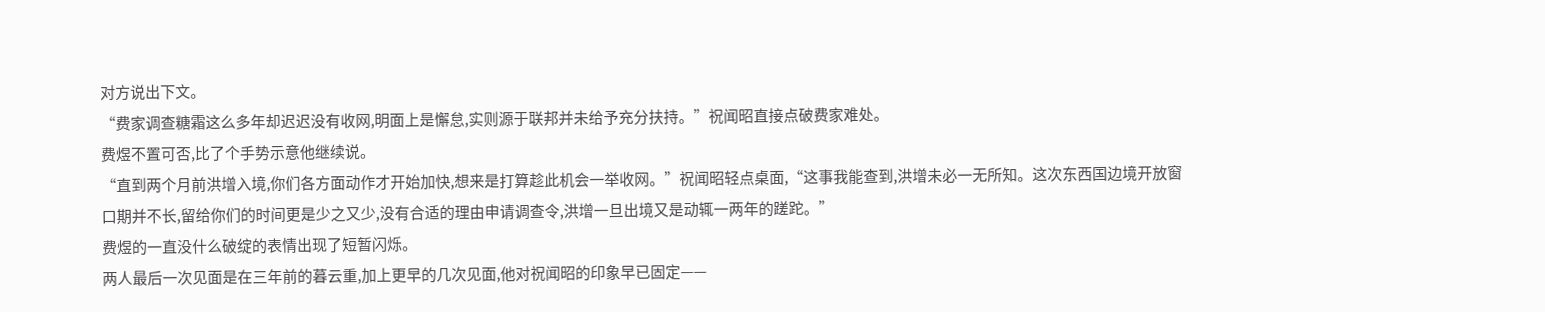对方说出下文。
“费家调查糖霜这么多年却迟迟没有收网,明面上是懈怠,实则源于联邦并未给予充分扶持。”祝闻昭直接点破费家难处。
费煜不置可否,比了个手势示意他继续说。
“直到两个月前洪增入境,你们各方面动作才开始加快,想来是打算趁此机会一举收网。”祝闻昭轻点桌面,“这事我能查到,洪增未必一无所知。这次东西国边境开放窗口期并不长,留给你们的时间更是少之又少,没有合适的理由申请调查令,洪增一旦出境又是动辄一两年的蹉跎。”
费煜的一直没什么破绽的表情出现了短暂闪烁。
两人最后一次见面是在三年前的暮云重,加上更早的几次见面,他对祝闻昭的印象早已固定——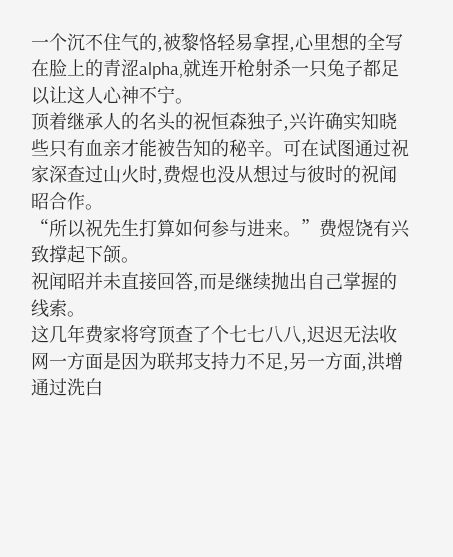一个沉不住气的,被黎恪轻易拿捏,心里想的全写在脸上的青涩alpha,就连开枪射杀一只兔子都足以让这人心神不宁。
顶着继承人的名头的祝恒森独子,兴许确实知晓些只有血亲才能被告知的秘辛。可在试图通过祝家深查过山火时,费煜也没从想过与彼时的祝闻昭合作。
“所以祝先生打算如何参与进来。”费煜饶有兴致撑起下颌。
祝闻昭并未直接回答,而是继续抛出自己掌握的线索。
这几年费家将穹顶查了个七七八八,迟迟无法收网一方面是因为联邦支持力不足,另一方面,洪增通过洗白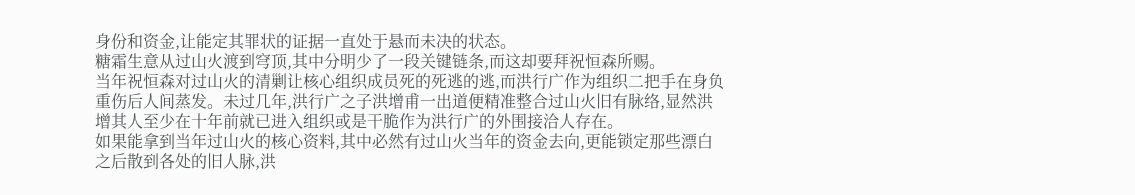身份和资金,让能定其罪状的证据一直处于悬而未决的状态。
糖霜生意从过山火渡到穹顶,其中分明少了一段关键链条,而这却要拜祝恒森所赐。
当年祝恒森对过山火的清剿让核心组织成员死的死逃的逃,而洪行广作为组织二把手在身负重伤后人间蒸发。未过几年,洪行广之子洪增甫一出道便精准整合过山火旧有脉络,显然洪增其人至少在十年前就已进入组织或是干脆作为洪行广的外围接洽人存在。
如果能拿到当年过山火的核心资料,其中必然有过山火当年的资金去向,更能锁定那些漂白之后散到各处的旧人脉,洪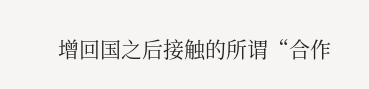增回国之后接触的所谓“合作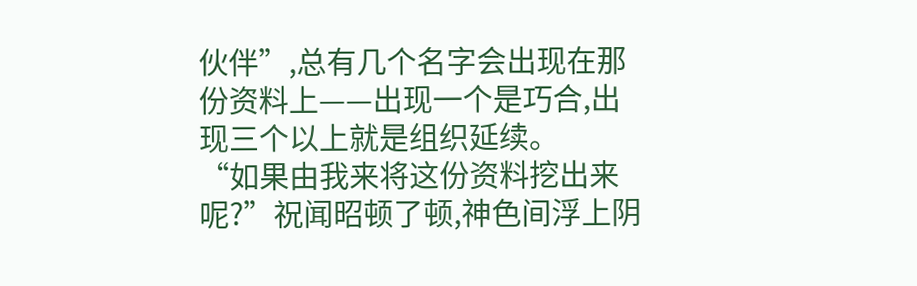伙伴”,总有几个名字会出现在那份资料上——出现一个是巧合,出现三个以上就是组织延续。
“如果由我来将这份资料挖出来呢?”祝闻昭顿了顿,神色间浮上阴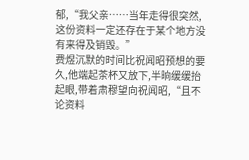郁,“我父亲……当年走得很突然,这份资料一定还存在于某个地方没有来得及销毁。”
费煜沉默的时间比祝闻昭预想的要久,他端起茶杯又放下,半晌缓缓抬起眼,带着肃穆望向祝闻昭,“且不论资料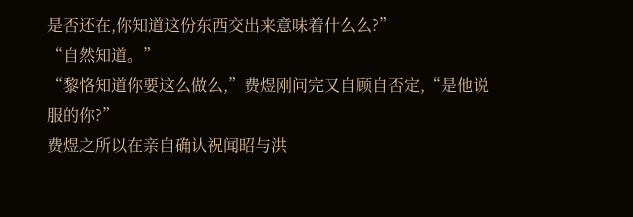是否还在,你知道这份东西交出来意味着什么么?”
“自然知道。”
“黎恪知道你要这么做么,”费煜刚问完又自顾自否定,“是他说服的你?”
费煜之所以在亲自确认祝闻昭与洪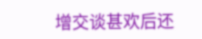增交谈甚欢后还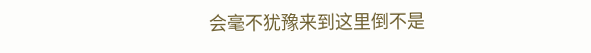会毫不犹豫来到这里倒不是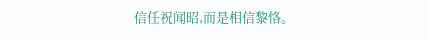信任祝闻昭,而是相信黎恪。